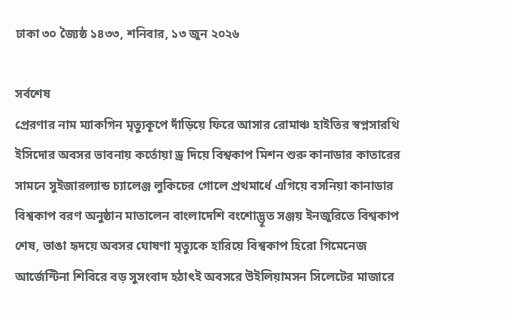ঢাকা ৩০ জ্যৈষ্ঠ ১৪৩৩, শনিবার, ১৩ জুন ২০২৬

সর্বশেষ
প্রেরণার নাম ম্যাকগিন মৃত্যুকূপে দাঁড়িয়ে ফিরে আসার রোমাঞ্চ হাইতির স্বপ্নসারথি ইসিদোর অবসর ভাবনায় কর্তোয়া ড্র দিয়ে বিশ্বকাপ মিশন শুরু কানাডার কাতারের সামনে সুইজারল্যান্ড চ্যালেঞ্জ লুকিচের গোলে প্রথমার্ধে এগিয়ে বসনিয়া কানাডার বিশ্বকাপ বরণ অনুষ্ঠান মাতালেন বাংলাদেশি বংশোদ্ভূত সঞ্জয় ইনজুরিতে বিশ্বকাপ শেষ, ভাঙা হৃদয়ে অবসর ঘোষণা মৃত্যুকে হারিয়ে বিশ্বকাপ হিরো গিমেনেজ আর্জেন্টিনা শিবিরে বড় সুসংবাদ হঠাৎই অবসরে উইলিয়ামসন সিলেটের মাজারে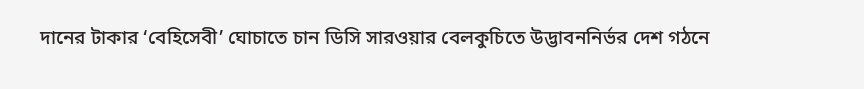দানের টাকার ‘বেহিসেবী’ ঘোচাতে চান ডিসি সারওয়ার বেলকুচিতে উদ্ভাবননির্ভর দেশ গঠনে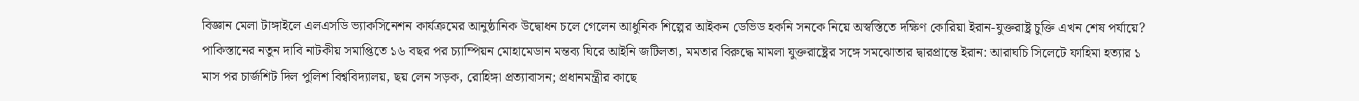বিজ্ঞান মেলা টাঙ্গাইলে এলএসডি ভ্যাকসিনেশন কার্যক্রমের আনুষ্ঠানিক উদ্বোধন চলে গেলেন আধুনিক শিল্পের আইকন ডেভিড হকনি সনকে নিয়ে অস্বস্তিতে দক্ষিণ কোরিয়া ইরান-যুক্তরাষ্ট্র চুক্তি এখন শেষ পর্যায়ে? পাকিস্তানের নতুন দাবি নাটকীয় সমাপ্তিতে ১৬ বছর পর চ্যাম্পিয়ন মোহামেডান মন্তব্য ঘিরে আইনি জটিলতা, মমতার বিরুদ্ধে মামলা যুক্তরাষ্ট্রের সঙ্গে সমঝোতার দ্বারপ্রান্তে ইরান: আরাঘচি সিলেটে ফাহিমা হত্যার ১ মাস পর চার্জশিট দিল পুলিশ বিশ্ববিদ্যালয়, ছয় লেন সড়ক, রোহিঙ্গা প্রত্যাবাসন; প্রধানমন্ত্রীর কাছে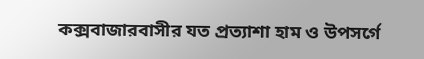কক্সবাজারবাসীর যত প্রত্যাশা হাম ও উপসর্গে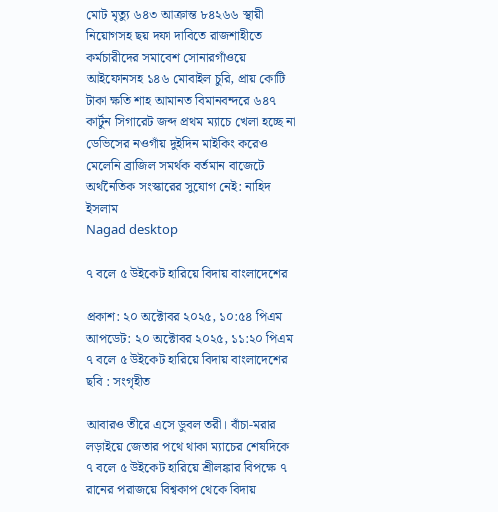মোট মৃত্যু ৬৪৩ আক্রান্ত ৮৪২৬৬ স্থায়ী নিয়োগসহ ছয় দফা দাবিতে রাজশাহীতে কর্মচারীদের সমাবেশ সোনারগাঁওয়ে আইফোনসহ ১৪৬ মোবাইল চুরি, প্রায় কোটি টাকা ক্ষতি শাহ আমানত বিমানবন্দরে ৬৪৭ কার্টুন সিগারেট জব্দ প্রথম ম্যাচে খেলা হচ্ছে না ডেভিসের নওগাঁয় দুইদিন মাইকিং করেও মেলেনি ব্রাজিল সমর্থক বর্তমান বাজেটে অর্থনৈতিক সংস্কারের সুযোগ নেই: নাহিদ ইসলাম
Nagad desktop

৭ বলে ৫ উইকেট হারিয়ে বিদায় বাংলাদেশের

প্রকাশ: ২০ অক্টোবর ২০২৫, ১০:৫৪ পিএম
আপডেট: ২০ অক্টোবর ২০২৫, ১১:২০ পিএম
৭ বলে ৫ উইকেট হারিয়ে বিদায় বাংলাদেশের
ছবি : সংগৃহীত

আবারও তীরে এসে ডুবল তরী। বাঁচা-মরার লড়াইয়ে জেতার পথে থাকা ম্যাচের শেষদিকে ৭ বলে ৫ উইকেট হারিয়ে শ্রীলঙ্কার বিপক্ষে ৭ রানের পরাজয়ে বিশ্বকাপ থেকে বিদায়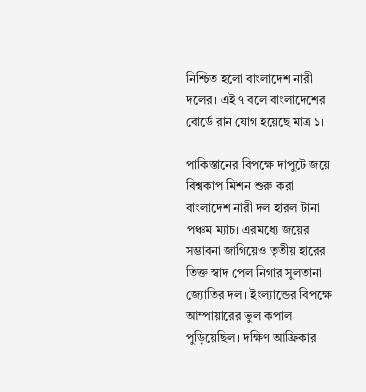নিশ্চিত হলো বাংলাদেশ নারী দলের। এই ৭ বলে বাংলাদেশের বোর্ডে রান যোগ হয়েছে মাত্র ১।

পাকিস্তানের বিপক্ষে দাপুটে জয়ে বিশ্বকাপ মিশন শুরু করা বাংলাদেশ নারী দল হারল টানা পঞ্চম ম্যাচ। এরমধ্যে জয়ের সম্ভাবনা জাগিয়েও তৃতীয় হারের তিক্ত স্বাদ পেল নিগার সুলতানা জ্যোতির দল। ইংল্যান্ডের বিপক্ষে আম্পায়ারের ভুল কপাল পুড়িয়েছিল। দক্ষিণ আফ্রিকার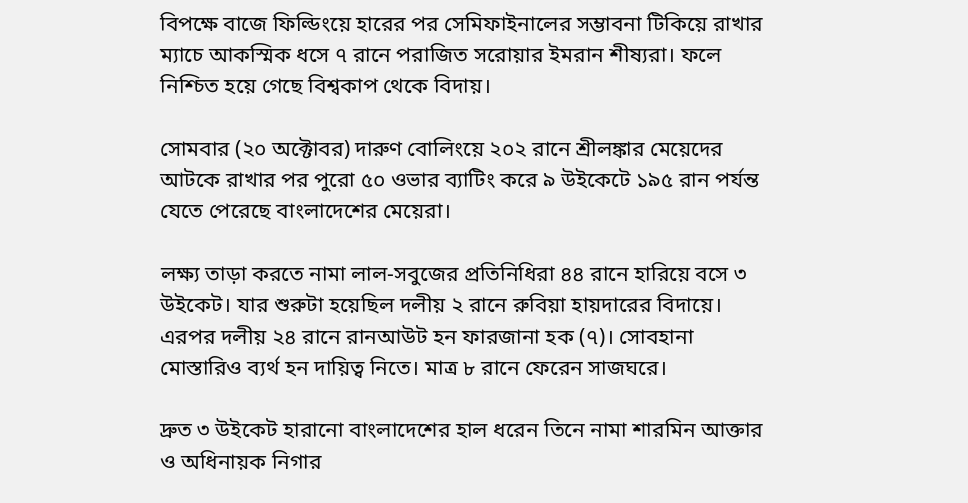বিপক্ষে বাজে ফিল্ডিংয়ে হারের পর সেমিফাইনালের সম্ভাবনা টিকিয়ে রাখার ম্যাচে আকস্মিক ধসে ৭ রানে পরাজিত সরোয়ার ইমরান শীষ্যরা। ফলে নিশ্চিত হয়ে গেছে বিশ্বকাপ থেকে বিদায়।

সোমবার (২০ অক্টোবর) দারুণ বোলিংয়ে ২০২ রানে শ্রীলঙ্কার মেয়েদের আটকে রাখার পর পুরো ৫০ ওভার ব্যাটিং করে ৯ উইকেটে ১৯৫ রান পর্যন্ত যেতে পেরেছে বাংলাদেশের মেয়েরা।

লক্ষ্য তাড়া করতে নামা লাল-সবুজের প্রতিনিধিরা ৪৪ রানে হারিয়ে বসে ৩ উইকেট। যার শুরুটা হয়েছিল দলীয় ২ রানে রুবিয়া হায়দারের বিদায়ে। এরপর দলীয় ২৪ রানে রানআউট হন ফারজানা হক (৭)। সোবহানা মোস্তারিও ব্যর্থ হন দায়িত্ব নিতে। মাত্র ৮ রানে ফেরেন সাজঘরে।

দ্রুত ৩ উইকেট হারানো বাংলাদেশের হাল ধরেন তিনে নামা শারমিন আক্তার ও অধিনায়ক নিগার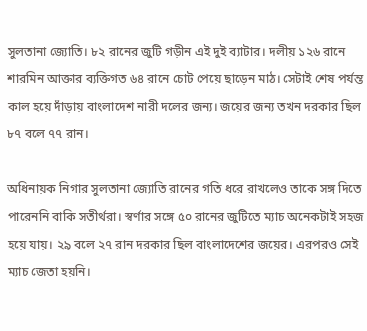সুলতানা জ্যোতি। ৮২ রানের জুটি গড়ীন এই দুই ব্যাটার। দলীয় ১২৬ রানে শারমিন আক্তার ব্যক্তিগত ৬৪ রানে চোট পেয়ে ছাড়েন মাঠ। সেটাই শেষ পর্যন্ত কাল হয়ে দাঁড়ায় বাংলাদেশ নারী দলের জন্য। জয়ের জন্য তখন দরকার ছিল ৮৭ বলে ৭৭ রান।

অধিনায়ক নিগার সুলতানা জ্যোতি রানের গতি ধরে রাখলেও তাকে সঙ্গ দিতে পারেননি বাকি সতীর্থরা। স্বর্ণার সঙ্গে ৫০ রানের জুটিতে ম্যাচ অনেকটাই সহজ হয়ে যায়। ২৯ বলে ২৭ রান দরকার ছিল বাংলাদেশের জয়ের। এরপরও সেই ম্যাচ জেতা হয়নি।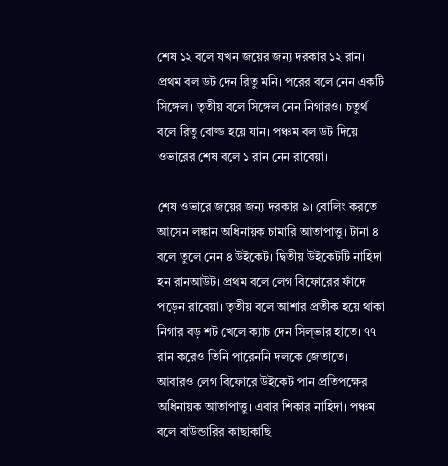শেষ ১২ বলে যখন জয়ের জন্য দরকার ১২ রান। প্রথম বল ডট দেন রিতু মনি। পরের বলে নেন একটি সিঙ্গেল। তৃতীয় বলে সিঙ্গেল নেন নিগারও। চতুর্থ বলে রিতু বোল্ড হয়ে যান। পঞ্চম বল ডট দিয়ে ওভারের শেষ বলে ১ রান নেন রাবেয়া।

শেষ ওভারে জয়ের জন্য দরকার ৯। বোলিং করতে আসেন লঙ্কান অধিনায়ক চামারি আতাপাত্তু। টানা ৪ বলে তুলে নেন ৪ উইকেট। দ্বিতীয় উইকেটটি নাহিদা হন রানআউট। প্রথম বলে লেগ বিফোরের ফাঁদে পড়েন রাবেয়া। তৃতীয় বলে আশার প্রতীক হয়ে থাকা নিগার বড় শট খেলে ক্যাচ দেন সিল্ভার হাতে। ৭৭ রান করেও তিনি পারেননি দলকে জেতাতে। আবারও লেগ বিফোরে উইকেট পান প্রতিপক্ষের অধিনায়ক আতাপাত্তু। এবার শিকার নাহিদা। পঞ্চম বলে বাউন্ডারির কাছাকাছি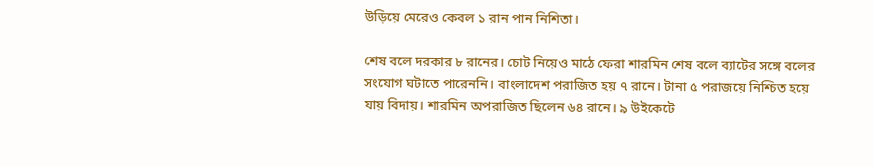উড়িয়ে মেরেও কেবল ১ রান পান নিশিতা।

শেষ বলে দরকার ৮ রানের। চোট নিয়েও মাঠে ফেরা শারমিন শেষ বলে ব্যাটের সঙ্গে বলের সংযোগ ঘটাতে পারেননি। বাংলাদেশ পরাজিত হয় ৭ রানে। টানা ৫ পরাজয়ে নিশ্চিত হয়ে যায় বিদায়। শারমিন অপরাজিত ছিলেন ৬৪ রানে। ৯ উইকেটে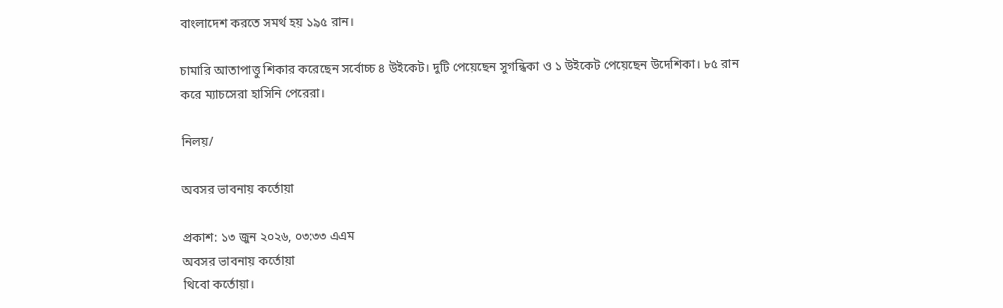বাংলাদেশ করতে সমর্থ হয় ১৯৫ রান।

চামারি আতাপাত্তু শিকার করেছেন সর্বোচ্চ ৪ উইকেট। দুটি পেয়েছেন সুগন্ধিকা ও ১ উইকেট পেয়েছেন উদেশিকা। ৮৫ রান করে ম্যাচসেরা হাসিনি পেরেরা।

নিলয়/

অবসর ভাবনায় কর্তোয়া

প্রকাশ: ১৩ জুন ২০২৬, ০৩:৩৩ এএম
অবসর ভাবনায় কর্তোয়া
থিবো কর্তোয়া।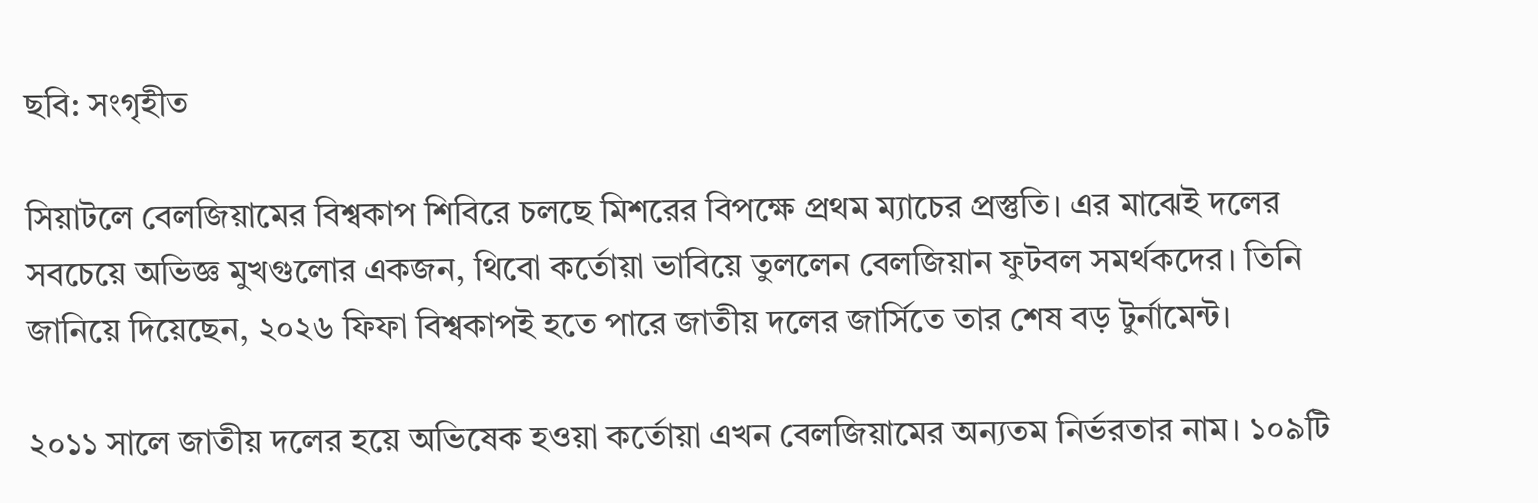ছবি: সংগৃহীত

সিয়াটলে বেলজিয়ামের বিশ্বকাপ শিবিরে চলছে মিশরের বিপক্ষে প্রথম ম্যাচের প্রস্তুতি। এর মাঝেই দলের সবচেয়ে অভিজ্ঞ মুখগুলোর একজন, থিবো কর্তোয়া ভাবিয়ে তুললেন বেলজিয়ান ফুটবল সমর্থকদের। তিনি জানিয়ে দিয়েছেন, ২০২৬ ফিফা বিশ্বকাপই হতে পারে জাতীয় দলের জার্সিতে তার শেষ বড় টুর্নামেন্ট।

২০১১ সালে জাতীয় দলের হয়ে অভিষেক হওয়া কর্তোয়া এখন বেলজিয়ামের অন্যতম নির্ভরতার নাম। ১০৯টি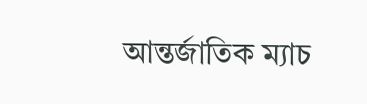আন্তর্জাতিক ম্যাচ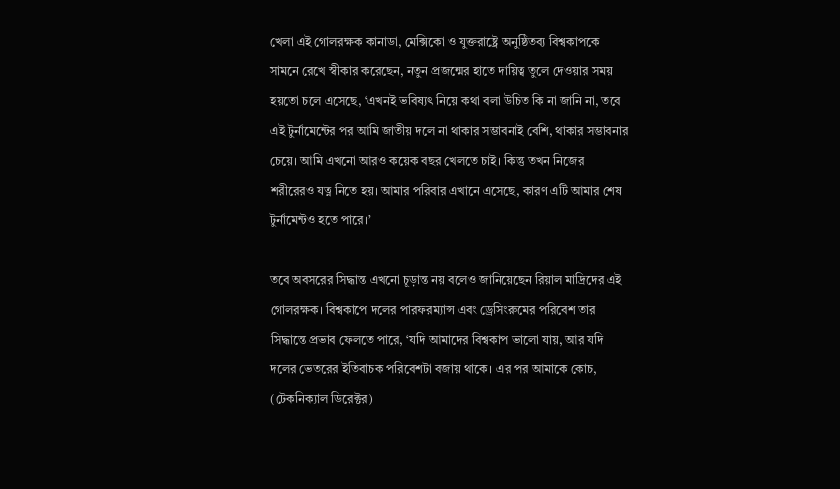খেলা এই গোলরক্ষক কানাডা, মেক্সিকো ও যুক্তরাষ্ট্রে অনুষ্ঠিতব্য বিশ্বকাপকে সামনে রেখে স্বীকার করেছেন, নতুন প্রজন্মের হাতে দায়িত্ব তুলে দেওয়ার সময় হয়তো চলে এসেছে, ‘এখনই ভবিষ্যৎ নিয়ে কথা বলা উচিত কি না জানি না, তবে এই টুর্নামেন্টের পর আমি জাতীয় দলে না থাকার সম্ভাবনাই বেশি, থাকার সম্ভাবনার চেয়ে। আমি এখনো আরও কয়েক বছর খেলতে চাই। কিন্তু তখন নিজের শরীরেরও যত্ন নিতে হয়। আমার পরিবার এখানে এসেছে, কারণ এটি আমার শেষ টুর্নামেন্টও হতে পারে।’

তবে অবসরের সিদ্ধান্ত এখনো চূড়ান্ত নয় বলেও জানিয়েছেন রিয়াল মাদ্রিদের এই গোলরক্ষক। বিশ্বকাপে দলের পারফরম্যান্স এবং ড্রেসিংরুমের পরিবেশ তার সিদ্ধান্তে প্রভাব ফেলতে পারে, ‘যদি আমাদের বিশ্বকাপ ভালো যায়, আর যদি দলের ভেতরের ইতিবাচক পরিবেশটা বজায় থাকে। এর পর আমাকে কোচ, (টেকনিক্যাল ডিরেক্টর)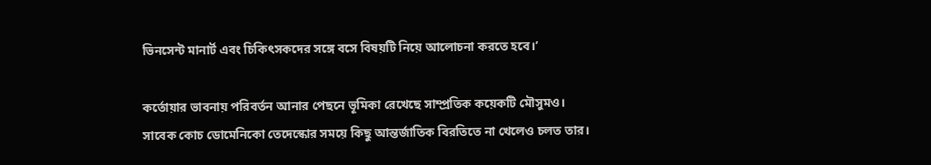ভিনসেন্ট মানার্ট এবং চিকিৎসকদের সঙ্গে বসে বিষয়টি নিয়ে আলোচনা করতে হবে।’

কর্তোয়ার ভাবনায় পরিবর্তন আনার পেছনে ভূমিকা রেখেছে সাম্প্রতিক কয়েকটি মৌসুমও। সাবেক কোচ ডোমেনিকো তেদেস্কোর সময়ে কিছু আন্তর্জাতিক বিরতিতে না খেলেও চলত তার।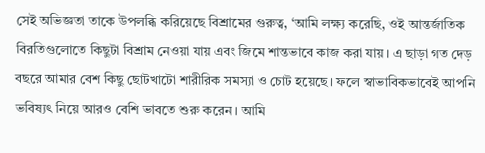সেই অভিজ্ঞতা তাকে উপলব্ধি করিয়েছে বিশ্রামের গুরুত্ব, ‘আমি লক্ষ্য করেছি, ওই আন্তর্জাতিক বিরতিগুলোতে কিছুটা বিশ্রাম নেওয়া যায় এবং জিমে শান্তভাবে কাজ করা যায়। এ ছাড়া গত দেড় বছরে আমার বেশ কিছু ছোটখাটো শারীরিক সমস্যা ও চোট হয়েছে। ফলে স্বাভাবিকভাবেই আপনি ভবিষ্যৎ নিয়ে আরও বেশি ভাবতে শুরু করেন। আমি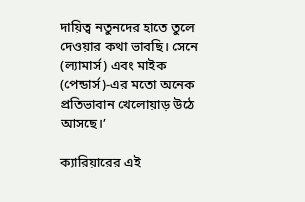দায়িত্ব নতুনদের হাতে তুলে দেওয়ার কথা ভাবছি। সেনে (ল্যামার্স) এবং মাইক (পেন্ডার্স)-এর মতো অনেক প্রতিভাবান খেলোয়াড় উঠে আসছে।’

ক্যারিয়ারের এই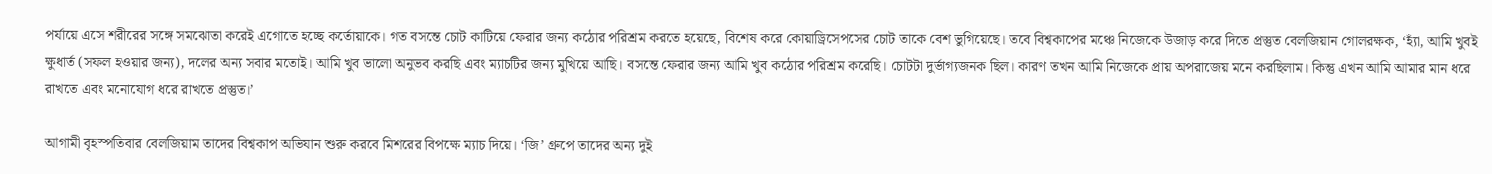পর্যায়ে এসে শরীরের সঙ্গে সমঝোতা করেই এগোতে হচ্ছে কর্তোয়াকে। গত বসন্তে চোট কাটিয়ে ফেরার জন্য কঠোর পরিশ্রম করতে হয়েছে, বিশেষ করে কোয়াড্রিসেপসের চোট তাকে বেশ ভুগিয়েছে। তবে বিশ্বকাপের মঞ্চে নিজেকে উজাড় করে দিতে প্রস্তুত বেলজিয়ান গোলরক্ষক, ‘হ্যাঁ, আমি খুবই ক্ষুধার্ত (সফল হওয়ার জন্য), দলের অন্য সবার মতোই। আমি খুব ভালো অনুভব করছি এবং ম্যাচটির জন্য মুখিয়ে আছি। বসন্তে ফেরার জন্য আমি খুব কঠোর পরিশ্রম করেছি। চোটটা দুর্ভাগ্যজনক ছিল। কারণ তখন আমি নিজেকে প্রায় অপরাজেয় মনে করছিলাম। কিন্তু এখন আমি আমার মান ধরে রাখতে এবং মনোযোগ ধরে রাখতে প্রস্তুত।’

আগামী বৃহস্পতিবার বেলজিয়াম তাদের বিশ্বকাপ অভিযান শুরু করবে মিশরের বিপক্ষে ম্যাচ দিয়ে। ‘জি’ গ্রুপে তাদের অন্য দুই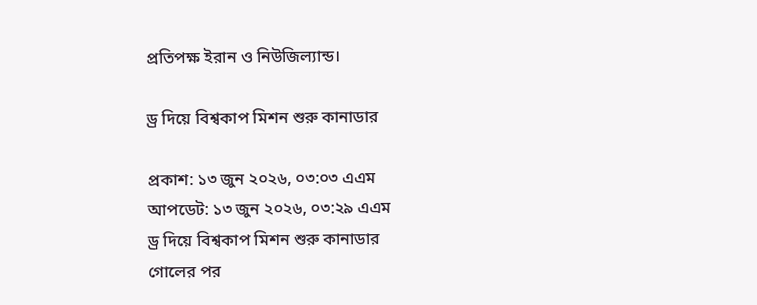প্রতিপক্ষ ইরান ও নিউজিল্যান্ড।

ড্র দিয়ে বিশ্বকাপ মিশন শুরু কানাডার

প্রকাশ: ১৩ জুন ২০২৬, ০৩:০৩ এএম
আপডেট: ১৩ জুন ২০২৬, ০৩:২৯ এএম
ড্র দিয়ে বিশ্বকাপ মিশন শুরু কানাডার
গোলের পর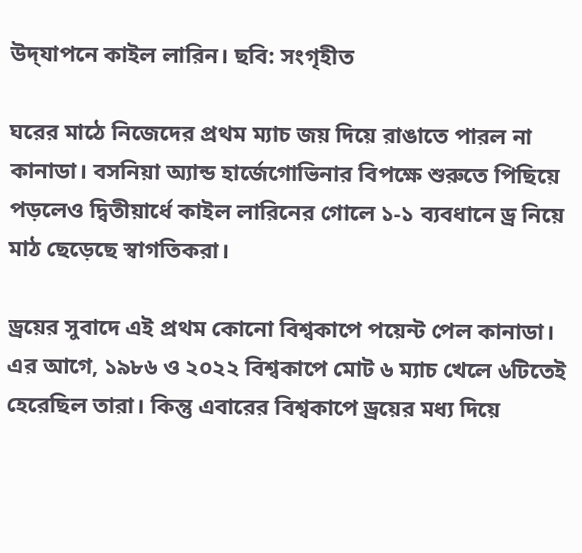উদ্‌যাপনে কাইল লারিন। ছবি: সংগৃহীত

ঘরের মাঠে নিজেদের প্রথম ম্যাচ জয় দিয়ে রাঙাতে পারল না কানাডা। বসনিয়া অ্যান্ড হার্জেগোভিনার বিপক্ষে শুরুতে পিছিয়ে পড়লেও দ্বিতীয়ার্ধে কাইল লারিনের গোলে ১-১ ব্যবধানে ড্র নিয়ে মাঠ ছেড়েছে স্বাগতিকরা।

ড্রয়ের সুবাদে এই প্রথম কোনো বিশ্বকাপে পয়েন্ট পেল কানাডা। এর আগে, ১৯৮৬ ও ২০২২ বিশ্বকাপে মোট ৬ ম্যাচ খেলে ৬টিতেই হেরেছিল তারা। কিন্তু এবারের বিশ্বকাপে ড্রয়ের মধ্য দিয়ে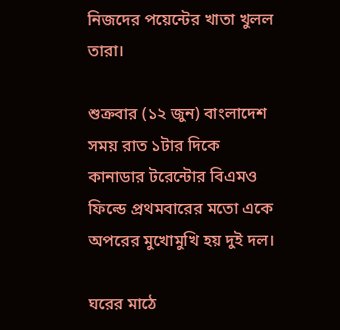নিজদের পয়েন্টের খাতা খুলল তারা।

শুক্রবার (১২ জুন) বাংলাদেশ সময় রাত ১টার দিকে কানাডার টরেন্টোর বিএমও ফিল্ডে প্রথমবারের মতো একে অপরের মুখোমুখি হয় দুই দল।

ঘরের মাঠে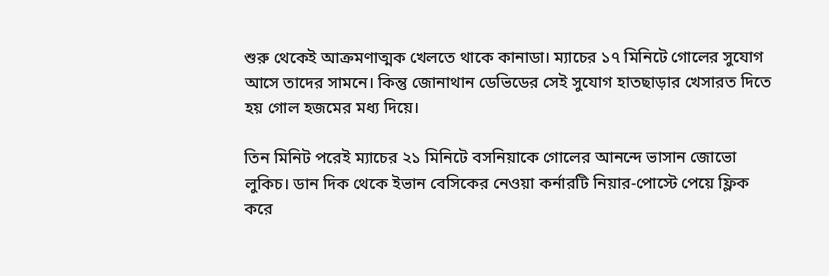শুরু থেকেই আক্রমণাত্মক খেলতে থাকে কানাডা। ম্যাচের ১৭ মিনিটে গোলের সুযোগ আসে তাদের সামনে। কিন্তু জোনাথান ডেভিডের সেই সুযোগ হাতছাড়ার খেসারত দিতে হয় গোল হজমের মধ্য দিয়ে।

তিন মিনিট পরেই ম্যাচের ২১ মিনিটে বসনিয়াকে গোলের আনন্দে ভাসান জোভো লুকিচ। ডান দিক থেকে ইভান বেসিকের নেওয়া কর্নারটি নিয়ার-পোস্টে পেয়ে ফ্লিক করে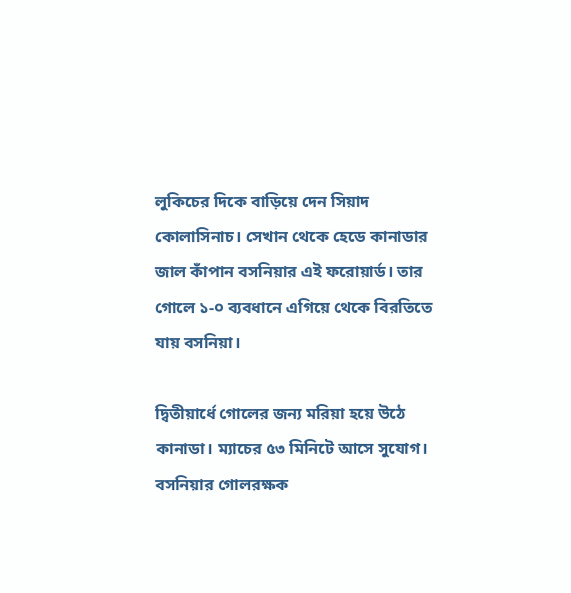লুকিচের দিকে বাড়িয়ে দেন সিয়াদ কোলাসিনাচ। সেখান থেকে হেডে কানাডার জাল কাঁপান বসনিয়ার এই ফরোয়ার্ড। তার গোলে ১-০ ব্যবধানে এগিয়ে থেকে বিরতিতে যায় বসনিয়া।

দ্বিতীয়ার্ধে গোলের জন্য মরিয়া হয়ে উঠে কানাডা। ম্যাচের ৫৩ মিনিটে আসে সুযোগ। বসনিয়ার গোলরক্ষক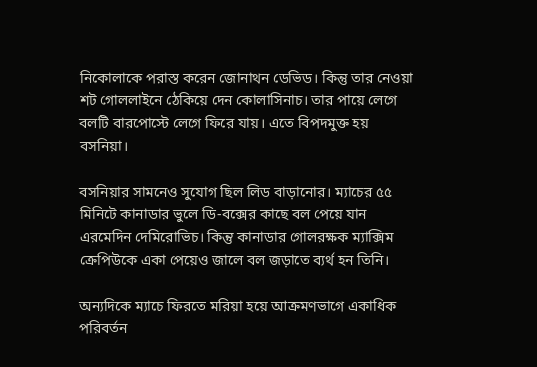নিকোলাকে পরাস্ত করেন জোনাথন ডেভিড। কিন্তু তার নেওয়া শট গোললাইনে ঠেকিয়ে দেন কোলাসিনাচ। তার পায়ে লেগে বলটি বারপোস্টে লেগে ফিরে যায়। এতে বিপদমুক্ত হয় বসনিয়া।

বসনিয়ার সামনেও সুযোগ ছিল লিড বাড়ানোর। ম্যাচের ৫৫ মিনিটে কানাডার ভুলে ডি-বক্সের কাছে বল পেয়ে যান এরমেদিন দেমিরোভিচ। কিন্তু কানাডার গোলরক্ষক ম্যাক্সিম ক্রেপিউকে একা পেয়েও জালে বল জড়াতে ব্যর্থ হন তিনি।

অন্যদিকে ম্যাচে ফিরতে মরিয়া হয়ে আক্রমণভাগে একাধিক পরিবর্তন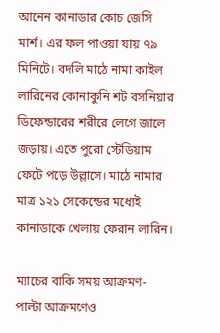আনেন কানাডার কোচ জেসি মার্শ। এর ফল পাওয়া যায় ৭৯ মিনিটে। বদলি মাঠে নামা কাইল লারিনের কোনাকুনি শট বসনিয়ার ডিফেন্ডারের শরীরে লেগে জালে জড়ায়। এতে পুরো স্টেডিয়াম ফেটে পড়ে উল্লাসে। মাঠে নামার মাত্র ১২১ সেকেন্ডের মধ্যেই কানাডাকে খেলায় ফেরান লারিন।

ম্যাচের বাকি সময় আক্রমণ-পাল্টা আক্রমণেও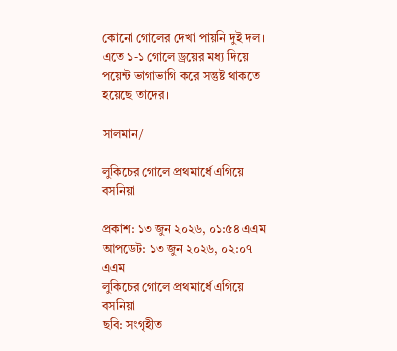কোনো গোলের দেখা পায়নি দুই দল। এতে ১-১ গোলে ড্রয়ের মধ্য দিয়ে পয়েন্ট ভাগাভাগি করে সন্তুষ্ট থাকতে হয়েছে তাদের।

সালমান/

লুকিচের গোলে প্রথমার্ধে এগিয়ে বসনিয়া

প্রকাশ: ১৩ জুন ২০২৬, ০১:৫৪ এএম
আপডেট: ১৩ জুন ২০২৬, ০২:০৭ এএম
লুকিচের গোলে প্রথমার্ধে এগিয়ে বসনিয়া
ছবি: সংগৃহীত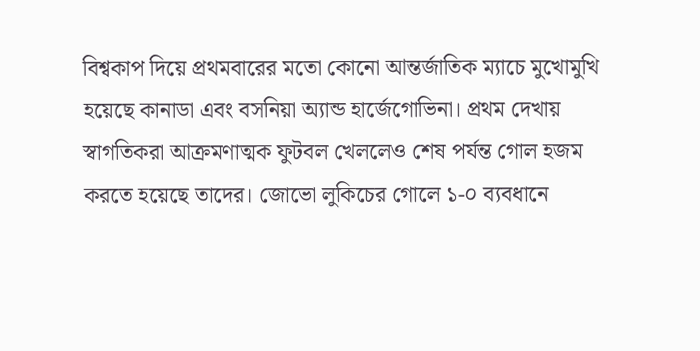বিশ্বকাপ দিয়ে প্রথমবারের মতো কোনো আন্তর্জাতিক ম্যাচে মুখোমুখি হয়েছে কানাডা এবং বসনিয়া অ্যান্ড হার্জেগোভিনা। প্রথম দেখায় স্বাগতিকরা আক্রমণাত্মক ফুটবল খেললেও শেষ পর্যন্ত গোল হজম করতে হয়েছে তাদের। জোভো লুকিচের গোলে ১-০ ব্যবধানে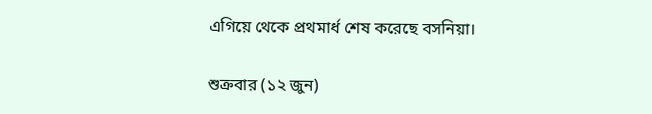এগিয়ে থেকে প্রথমার্ধ শেষ করেছে বসনিয়া।

শুক্রবার (১২ জুন)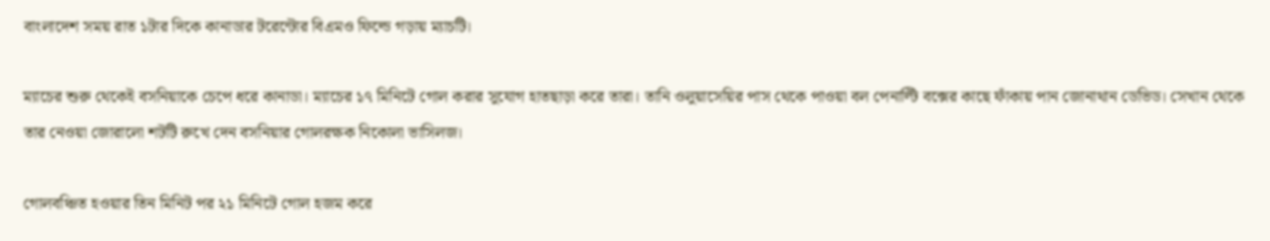বাংলাদেশ সময় রাত ১টার দিকে কানাডার টরেন্টোর বিএমও ফিল্ডে গড়ায় ম্যাচটি।

ম্যাচের শুরু থেকেই বসনিয়াকে চেপে ধরে কানাডা। ম্যাচের ১৭ মিনিটে গোল করার সুযোগ হাতছাড়া করে তারা। তানি ওলুয়াসেয়ির পাস থেকে পাওয়া বল পেনাল্টি বক্সের কাছে ফাঁকায় পান জোনাথান ডেভিড। সেখান থেকে তার নেওয়া জোরালো শটটি রুখে দেন বসনিয়ার গোলরক্ষক নিকোলা ভাসিলজ।

গোলবঞ্চিত হওয়ার তিন মিনিট পর ২১ মিনিটে গোল হজম করে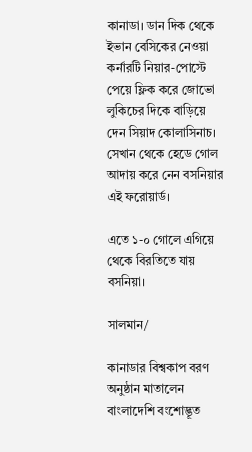কানাডা। ডান দিক থেকে ইভান বেসিকের নেওয়া কর্নারটি নিয়ার-পোস্টে পেয়ে ফ্লিক করে জোভো লুকিচের দিকে বাড়িয়ে দেন সিয়াদ কোলাসিনাচ। সেখান থেকে হেডে গোল আদায় করে নেন বসনিয়ার এই ফরোয়ার্ড।

এতে ১-০ গোলে এগিয়ে থেকে বিরতিতে যায় বসনিয়া।

সালমান/

কানাডার বিশ্বকাপ বরণ অনুষ্ঠান মাতালেন বাংলাদেশি বংশোদ্ভূত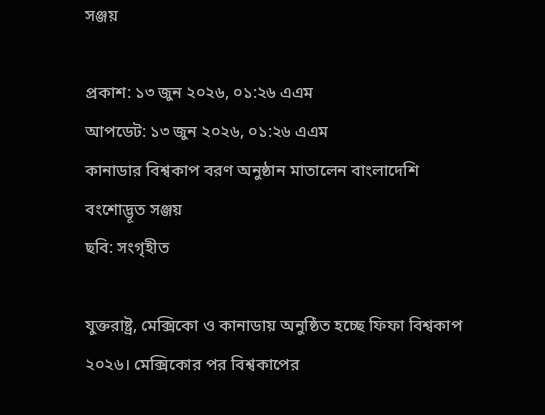সঞ্জয়

প্রকাশ: ১৩ জুন ২০২৬, ০১:২৬ এএম
আপডেট: ১৩ জুন ২০২৬, ০১:২৬ এএম
কানাডার বিশ্বকাপ বরণ অনুষ্ঠান মাতালেন বাংলাদেশি বংশোদ্ভূত সঞ্জয়
ছবি: সংগৃহীত

যুক্তরাষ্ট্র, মেক্সিকো ও কানাডায় অনুষ্ঠিত হচ্ছে ফিফা বিশ্বকাপ ২০২৬। মেক্সিকোর পর বিশ্বকাপের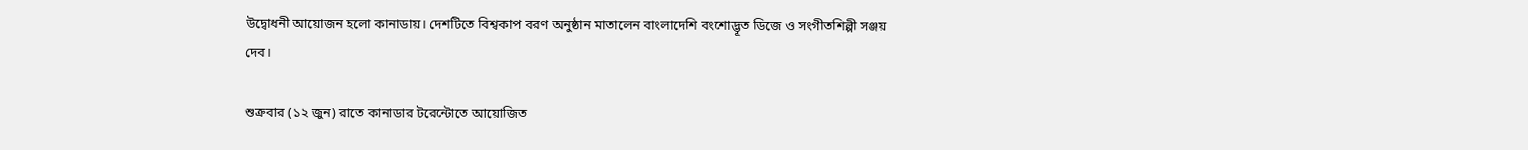উদ্বোধনী আয়োজন হলো কানাডায়। দেশটিতে বিশ্বকাপ বরণ অনুষ্ঠান মাতালেন বাংলাদেশি বংশোদ্ভূত ডিজে ও সংগীতশিল্পী সঞ্জয় দেব।

শুক্রবার (১২ জুন) রাতে কানাডার টরেন্টোতে আয়োজিত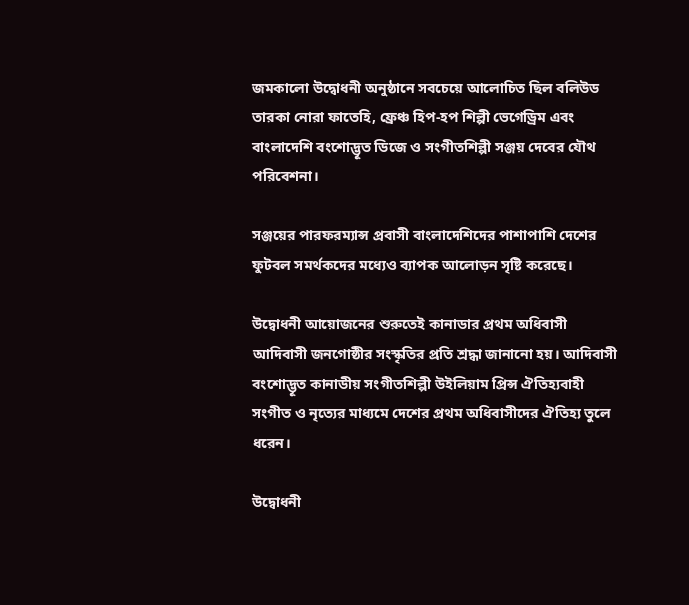জমকালো উদ্বোধনী অনুষ্ঠানে সবচেয়ে আলোচিত ছিল বলিউড তারকা নোরা ফাতেহি, ফ্রেঞ্চ হিপ-হপ শিল্পী ভেগেড্রিম এবং বাংলাদেশি বংশোদ্ভূত ডিজে ও সংগীতশিল্পী সঞ্জয় দেবের যৌথ পরিবেশনা।

সঞ্জয়ের পারফরম্যান্স প্রবাসী বাংলাদেশিদের পাশাপাশি দেশের ফুটবল সমর্থকদের মধ্যেও ব্যাপক আলোড়ন সৃষ্টি করেছে।

উদ্বোধনী আয়োজনের শুরুতেই কানাডার প্রথম অধিবাসী আদিবাসী জনগোষ্ঠীর সংস্কৃতির প্রতি শ্রদ্ধা জানানো হয়। আদিবাসী বংশোদ্ভূত কানাডীয় সংগীতশিল্পী উইলিয়াম প্রিন্স ঐতিহ্যবাহী সংগীত ও নৃত্যের মাধ্যমে দেশের প্রথম অধিবাসীদের ঐতিহ্য তুলে ধরেন।

উদ্বোধনী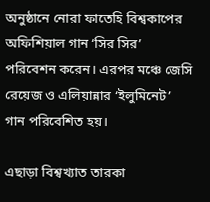অনুষ্ঠানে নোরা ফাতেহি বিশ্বকাপের অফিশিয়াল গান ‘সির সির’ পরিবেশন করেন। এরপর মঞ্চে জেসি রেয়েজ ও এলিয়ান্নার ‘ইলুমিনেট’ গান পরিবেশিত হয়।

এছাড়া বিশ্বখ্যাত তারকা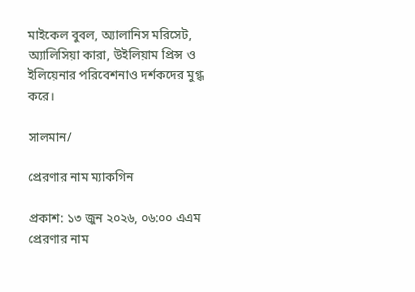মাইকেল বুবল, অ্যালানিস মরিসেট, অ্যালিসিয়া কারা, উইলিয়াম প্রিন্স ও ইলিয়েনার পরিবেশনাও দর্শকদের মুগ্ধ করে।

সালমান/

প্রেরণার নাম ম্যাকগিন

প্রকাশ: ১৩ জুন ২০২৬, ০৬:০০ এএম
প্রেরণার নাম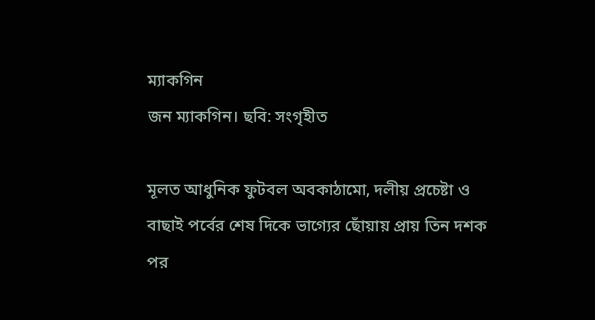ম্যাকগিন
জন ম্যাকগিন। ছবি: সংগৃহীত

মূলত আধুনিক ফুটবল অবকাঠামো, দলীয় প্রচেষ্টা ও বাছাই পর্বের শেষ দিকে ভাগ্যের ছোঁয়ায় প্রায় তিন দশক পর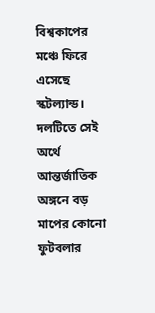বিশ্বকাপের মঞ্চে ফিরে এসেছে স্কটল্যান্ড। দলটিতে সেই অর্থে আন্তর্জাতিক অঙ্গনে বড় মাপের কোনো ফুটবলার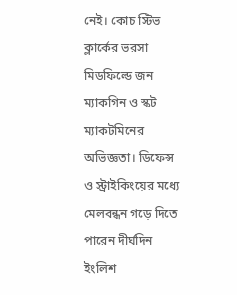নেই। কোচ স্টিভ ক্লার্কের ভরসা মিডফিল্ডে জন ম্যাকগিন ও স্কট ম্যাকটমিনের অভিজ্ঞতা। ডিফেন্স ও স্ট্রাইকিংয়ের মধ্যে মেলবন্ধন গড়ে দিতে পারেন দীর্ঘদিন ইংলিশ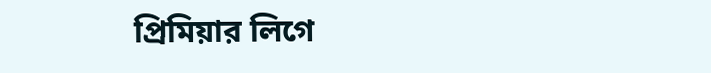প্রিমিয়ার লিগে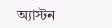অ্যাস্টন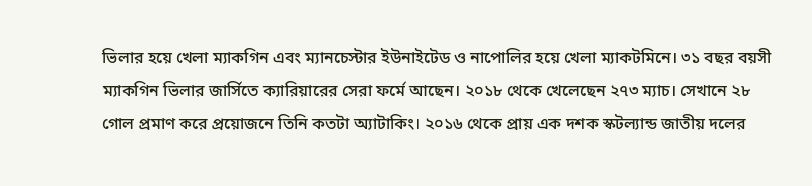ভিলার হয়ে খেলা ম্যাকগিন এবং ম্যানচেস্টার ইউনাইটেড ও নাপোলির হয়ে খেলা ম্যাকটমিনে। ৩১ বছর বয়সী ম্যাকগিন ভিলার জার্সিতে ক্যারিয়ারের সেরা ফর্মে আছেন। ২০১৮ থেকে খেলেছেন ২৭৩ ম্যাচ। সেখানে ২৮ গোল প্রমাণ করে প্রয়োজনে তিনি কতটা অ্যাটাকিং। ২০১৬ থেকে প্রায় এক দশক স্কটল্যান্ড জাতীয় দলের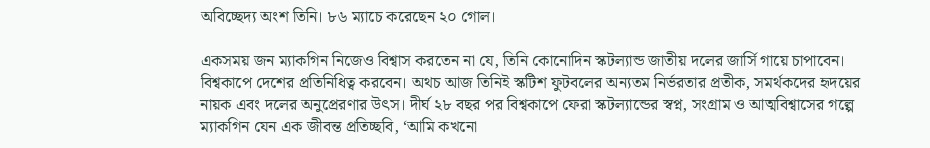অবিচ্ছেদ্য অংশ তিনি। ৮৬ ম্যাচে করেছেন ২০ গোল।

একসময় জন ম্যাকগিন নিজেও বিশ্বাস করতেন না যে, তিনি কোনোদিন স্কটল্যান্ড জাতীয় দলের জার্সি গায়ে চাপাবেন। বিশ্বকাপে দেশের প্রতিনিধিত্ব করবেন। অথচ আজ তিনিই স্কটিশ ফুটবলের অন্যতম নির্ভরতার প্রতীক, সমর্থকদের হৃদয়ের নায়ক এবং দলের অনুপ্রেরণার উৎস। দীর্ঘ ২৮ বছর পর বিশ্বকাপে ফেরা স্কটল্যান্ডের স্বপ্ন, সংগ্রাম ও আত্মবিশ্বাসের গল্পে ম্যাকগিন যেন এক জীবন্ত প্রতিচ্ছবি, ‘আমি কখনো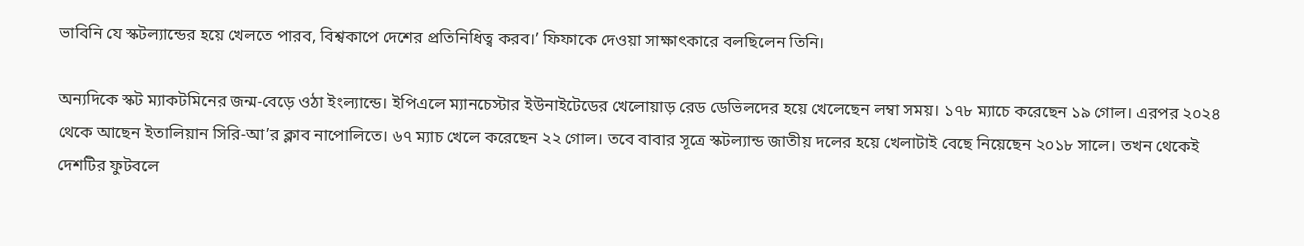ভাবিনি যে স্কটল্যান্ডের হয়ে খেলতে পারব, বিশ্বকাপে দেশের প্রতিনিধিত্ব করব।’ ফিফাকে দেওয়া সাক্ষাৎকারে বলছিলেন তিনি।

অন্যদিকে স্কট ম্যাকটমিনের জন্ম-বেড়ে ওঠা ইংল্যান্ডে। ইপিএলে ম্যানচেস্টার ইউনাইটেডের খেলোয়াড় রেড ডেভিলদের হয়ে খেলেছেন লম্বা সময়। ১৭৮ ম্যাচে করেছেন ১৯ গোল। এরপর ২০২৪ থেকে আছেন ইতালিয়ান সিরি-আ’র ক্লাব নাপোলিতে। ৬৭ ম্যাচ খেলে করেছেন ২২ গোল। তবে বাবার সূত্রে স্কটল্যান্ড জাতীয় দলের হয়ে খেলাটাই বেছে নিয়েছেন ২০১৮ সালে। তখন থেকেই দেশটির ফুটবলে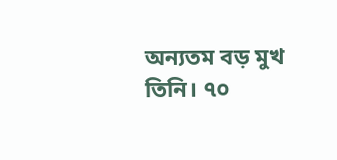অন্যতম বড় মুখ তিনি। ৭০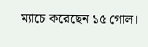ম্যাচে করেছেন ১৫ গোল।